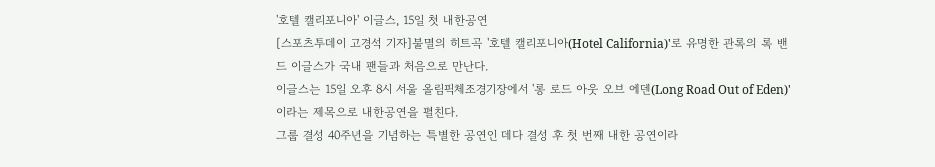'호텔 캘리포니아' 이글스, 15일 첫 내한공연
[스포츠투데이 고경석 기자]불멸의 히트곡 '호텔 캘리포니아(Hotel California)'로 유명한 관록의 록 밴드 이글스가 국내 팬들과 처음으로 만난다.
이글스는 15일 오후 8시 서울 올림픽체조경기장에서 '롱 로드 아웃 오브 에덴(Long Road Out of Eden)'이라는 제목으로 내한공연을 펼친다.
그룹 결성 40주년을 기념하는 특별한 공연인 데다 결성 후 첫 번째 내한 공연이라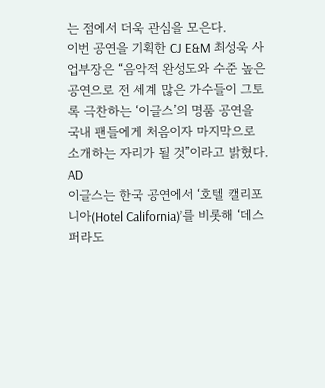는 점에서 더욱 관심을 모은다.
이번 공연을 기획한 CJ E&M 최성욱 사업부장은 “음악적 완성도와 수준 높은 공연으로 전 세계 많은 가수들이 그토록 극찬하는 ‘이글스’의 명품 공연을 국내 팬들에게 처음이자 마지막으로 소개하는 자리가 될 것”이라고 밝혔다.
AD
이글스는 한국 공연에서 ‘호텔 캘리포니아(Hotel California)’를 비롯해 ‘데스퍼라도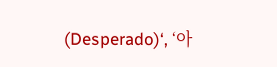(Desperado)‘, ‘아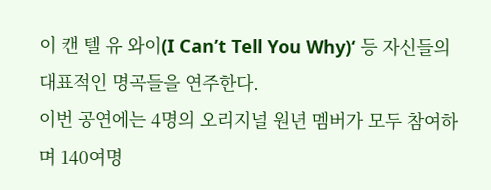이 캔 텔 유 와이(I Can’t Tell You Why)‘ 등 자신들의 대표적인 명곡들을 연주한다.
이번 공연에는 4명의 오리지널 원년 멤버가 모두 참여하며 140여명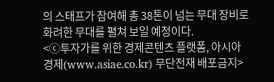의 스태프가 참여해 총 38톤이 넘는 무대 장비로 화려한 무대를 펼쳐 보일 예정이다.
<ⓒ투자가를 위한 경제콘텐츠 플랫폼, 아시아경제(www.asiae.co.kr) 무단전재 배포금지>